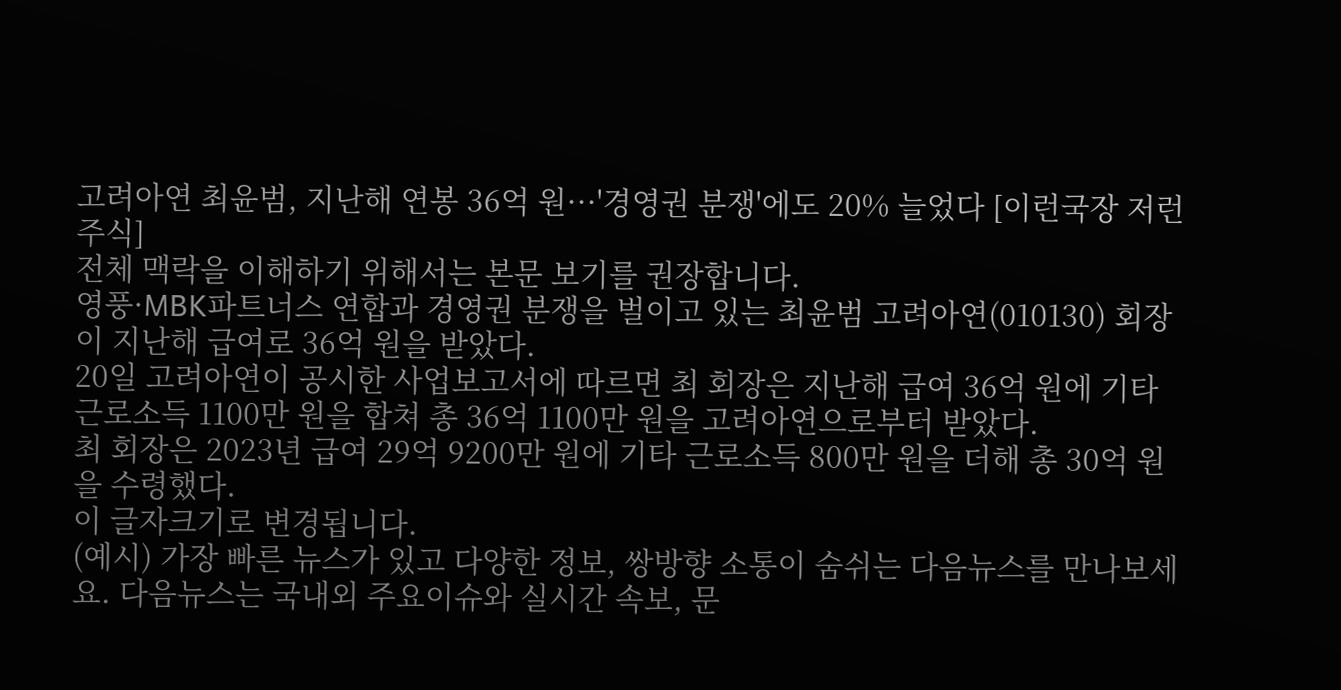고려아연 최윤범, 지난해 연봉 36억 원···'경영권 분쟁'에도 20% 늘었다 [이런국장 저런주식]
전체 맥락을 이해하기 위해서는 본문 보기를 권장합니다.
영풍·MBK파트너스 연합과 경영권 분쟁을 벌이고 있는 최윤범 고려아연(010130) 회장이 지난해 급여로 36억 원을 받았다.
20일 고려아연이 공시한 사업보고서에 따르면 최 회장은 지난해 급여 36억 원에 기타 근로소득 1100만 원을 합쳐 총 36억 1100만 원을 고려아연으로부터 받았다.
최 회장은 2023년 급여 29억 9200만 원에 기타 근로소득 800만 원을 더해 총 30억 원을 수령했다.
이 글자크기로 변경됩니다.
(예시) 가장 빠른 뉴스가 있고 다양한 정보, 쌍방향 소통이 숨쉬는 다음뉴스를 만나보세요. 다음뉴스는 국내외 주요이슈와 실시간 속보, 문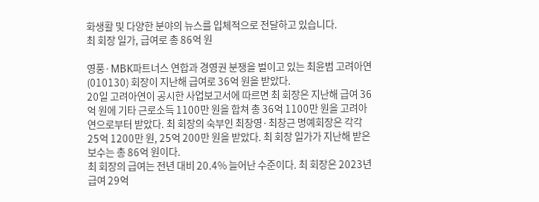화생활 및 다양한 분야의 뉴스를 입체적으로 전달하고 있습니다.
최 회장 일가, 급여로 총 86억 원

영풍·MBK파트너스 연합과 경영권 분쟁을 벌이고 있는 최윤범 고려아연(010130) 회장이 지난해 급여로 36억 원을 받았다.
20일 고려아연이 공시한 사업보고서에 따르면 최 회장은 지난해 급여 36억 원에 기타 근로소득 1100만 원을 합쳐 총 36억 1100만 원을 고려아연으로부터 받았다. 최 회장의 숙부인 최창영·최창근 명예회장은 각각 25억 1200만 원, 25억 200만 원을 받았다. 최 회장 일가가 지난해 받은 보수는 총 86억 원이다.
최 회장의 급여는 전년 대비 20.4% 늘어난 수준이다. 최 회장은 2023년 급여 29억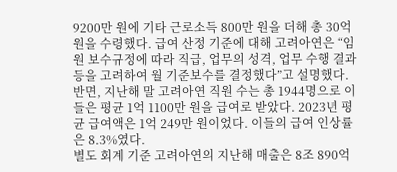9200만 원에 기타 근로소득 800만 원을 더해 총 30억 원을 수령했다. 급여 산정 기준에 대해 고려아연은 “임원 보수규정에 따라 직급, 업무의 성격, 업무 수행 결과 등을 고려하여 월 기준보수를 결정했다”고 설명했다.
반면, 지난해 말 고려아연 직원 수는 총 1944명으로 이들은 평균 1억 1100만 원을 급여로 받았다. 2023년 평균 급여액은 1억 249만 원이었다. 이들의 급여 인상률은 8.3%였다.
별도 회계 기준 고려아연의 지난해 매출은 8조 890억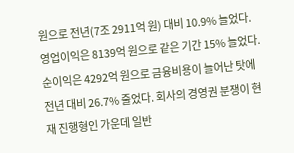원으로 전년(7조 2911억 원) 대비 10.9% 늘었다. 영업이익은 8139억 원으로 같은 기간 15% 늘었다. 순이익은 4292억 원으로 금융비용이 늘어난 탓에 전년 대비 26.7% 줄었다. 회사의 경영권 분쟁이 현재 진행형인 가운데 일반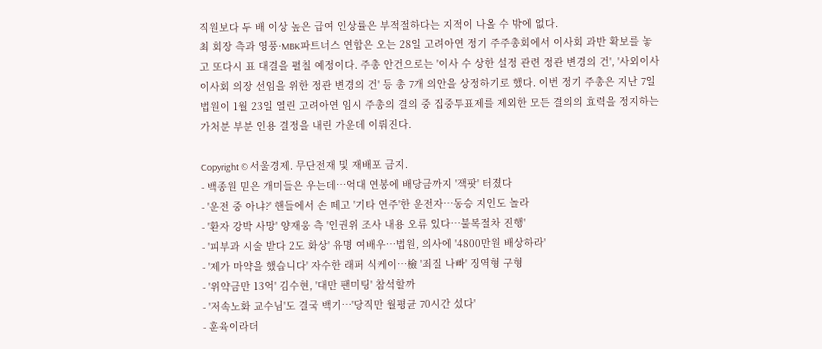직원보다 두 배 이상 높은 급여 인상률은 부적절하다는 지적이 나올 수 밖에 없다.
최 회장 측과 영풍·MBK파트너스 연합은 오는 28일 고려아연 정기 주주총회에서 이사회 과반 확보를 놓고 또다시 표 대결을 펼칠 예정이다. 주총 안건으로는 '이사 수 상한 설정 관련 정관 변경의 건', '사외이사 이사회 의장 선임을 위한 정관 변경의 건' 등 총 7개 의안을 상정하기로 했다. 이번 정기 주총은 지난 7일 법원이 1월 23일 열린 고려아연 임시 주총의 결의 중 집중투표제를 제외한 모든 결의의 효력을 정지하는 가처분 부분 인용 결정을 내린 가운데 이뤄진다.

Copyright © 서울경제. 무단전재 및 재배포 금지.
- 백종원 믿은 개미들은 우는데…억대 연봉에 배당금까지 '잭팟' 터졌다
- '운전 중 아냐?' 핸들에서 손 떼고 '기타 연주'한 운전자…동승 지인도 놀라
- '환자 강박 사망' 양재웅 측 '인권위 조사 내용 오류 있다…불복절차 진행'
- '피부과 시술 받다 2도 화상' 유명 여배우…법원, 의사에 '4800만원 배상하라'
- '제가 마약을 했습니다' 자수한 래퍼 식케이…檢 '죄질 나빠' 징역형 구형
- '위약금만 13억' 김수현, '대만 팬미팅' 참석할까
- '저속노화 교수님'도 결국 백기…'당직만 월평균 70시간 섰다'
- 훈육이라더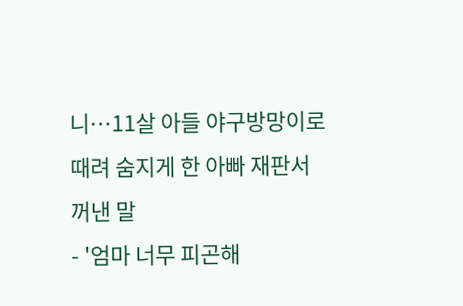니…11살 아들 야구방망이로 때려 숨지게 한 아빠 재판서 꺼낸 말
- '엄마 너무 피곤해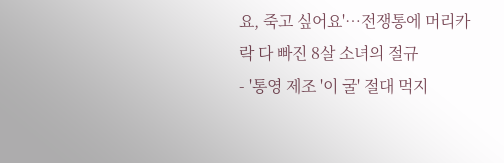요, 죽고 싶어요'…전쟁통에 머리카락 다 빠진 8살 소녀의 절규
- '통영 제조 '이 굴' 절대 먹지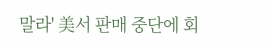말라' 美서 판매 중단에 회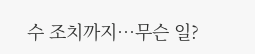수 조치까지…무슨 일?